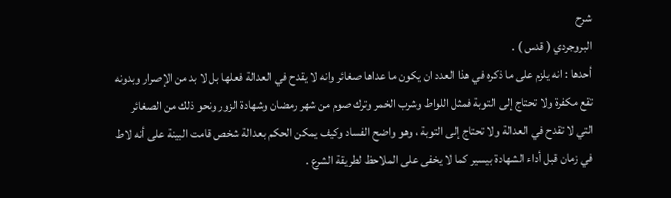شرح
البروجردي ( قدس ) .
أحدها : انه يلزم على ما ذكره في هذا العدد ان يكون ما عداها صغائر وانه لا يقدح في العدالة فعلها بل لا بد من الإصرار وبدونه تقع مكفرة ولا تحتاج إلى التوبة فمثل اللواط وشرب الخمر وترك صوم من شهر رمضان وشهادة الزور ونحو ذلك من الصغائر التي لا تقدح في العدالة ولا تحتاج إلى التوبة ، وهو واضح الفساد وكيف يمكن الحكم بعدالة شخص قامت البينة على أنه لاط في زمان قبل أداء الشهادة بيسير كما لا يخفى على الملاحظ لطريقة الشرع .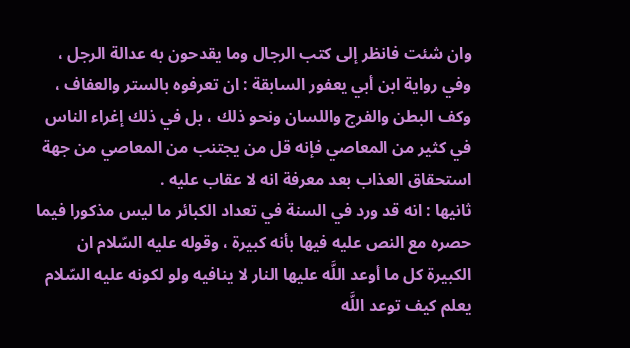وان شئت فانظر إلى كتب الرجال وما يقدحون به عدالة الرجل ، وفي رواية ابن أبي يعفور السابقة : ان تعرفوه بالستر والعفاف ، وكف البطن والفرج واللسان ونحو ذلك ، بل في ذلك إغراء الناس في كثير من المعاصي فإنه قل من يجتنب من المعاصي من جهة استحقاق العذاب بعد معرفة انه لا عقاب عليه .
ثانيها : انه قد ورد في السنة في تعداد الكبائر ما ليس مذكورا فيما حصره مع النص عليه فيها بأنه كبيرة ، وقوله عليه السّلام ان الكبيرة كل ما أوعد اللَّه عليها النار لا ينافيه ولو لكونه عليه السّلام يعلم كيف توعد اللَّه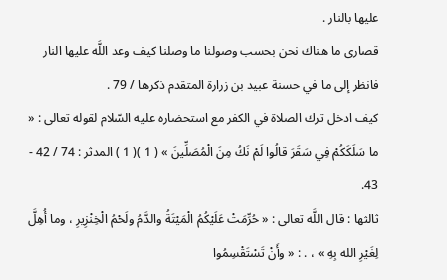عليها بالنار .
قصارى ما هناك نحن بحسب وصولنا ما وصلنا كيف وعد اللَّه عليها النار فانظر إلى ما في حسنة عبيد بن زرارة المتقدم ذكرها / 79 .
كيف ادخل ترك الصلاة في الكفر مع استحضاره عليه السّلام لقوله تعالى : « ما سَلَكَكُمْ فِي سَقَرَ قالُوا لَمْ نَكُ مِنَ الْمُصَلِّينَ » ( 1 )( 1 ) المدثر : 74 / 42 - 43.
ثالثها : قال اللَّه تعالى : « حُرِّمَتْ عَلَيْكُمُ الْمَيْتَةُ والدَّمُ ولَحْمُ الْخِنْزِيرِ ، وما أُهِلَّ لِغَيْرِ الله بِهِ » ، . : « وأَنْ تَسْتَقْسِمُوا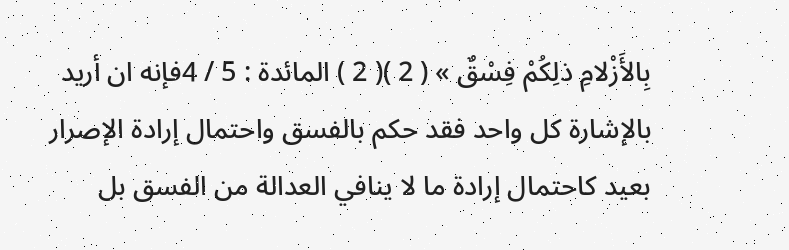بِالأَزْلامِ ذلِكُمْ فِسْقٌ » ( 2 )( 2 ) المائدة : 5 / 4فإنه ان أريد بالإشارة كل واحد فقد حكم بالفسق واحتمال إرادة الإصرار بعيد كاحتمال إرادة ما لا ينافي العدالة من الفسق بل